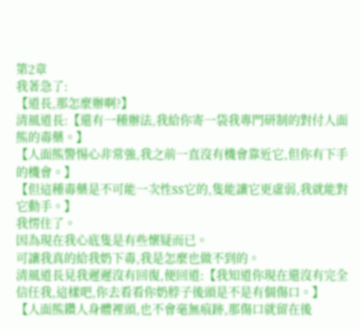第2章
我著急了:
【道長,那怎麼辦啊?】
清風道長:【還有一種辦法,我給你寄一袋我專門研制的對付人面熊的毒藥。】
【人面熊警惕心非常強,我之前一直沒有機會靠近它,但你有下手的機會。】
【但這種毒藥是不可能一次性SS它的,隻能讓它更虛弱,我就能對它動手。】
我愣住了。
因為現在我心底隻是有些懷疑而已。
可讓我真的給我奶下毒,我是怎麼也做不到的。
清風道長見我遲遲沒有回復,便回道:【我知道你現在還沒有完全信任我,這樣吧,你去看看你奶脖子後頭是不是有個傷口。】
【人面熊鑽人身體裡頭,也不會毫無痕跡,那傷口就留在後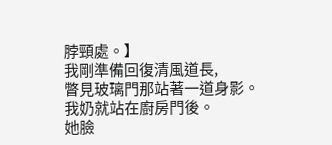脖頸處。】
我剛準備回復清風道長,
瞥見玻璃門那站著一道身影。
我奶就站在廚房門後。
她臉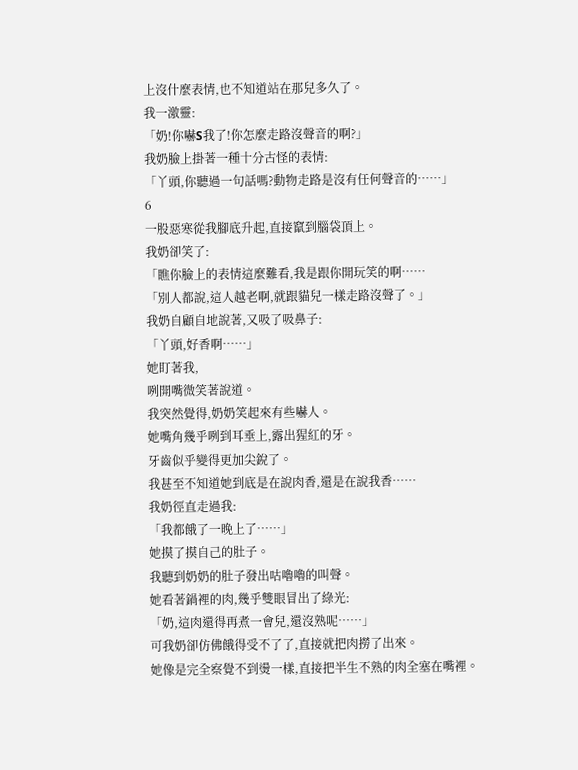上沒什麼表情,也不知道站在那兒多久了。
我一激靈:
「奶!你嚇S我了!你怎麼走路沒聲音的啊?」
我奶臉上掛著一種十分古怪的表情:
「丫頭,你聽過一句話嗎?動物走路是沒有任何聲音的……」
6
一股惡寒從我腳底升起,直接竄到腦袋頂上。
我奶卻笑了:
「瞧你臉上的表情這麼難看,我是跟你開玩笑的啊……
「別人都說,這人越老啊,就跟貓兒一樣走路沒聲了。」
我奶自顧自地說著,又吸了吸鼻子:
「丫頭,好香啊……」
她盯著我,
咧開嘴微笑著說道。
我突然覺得,奶奶笑起來有些嚇人。
她嘴角幾乎咧到耳垂上,露出猩紅的牙。
牙齒似乎變得更加尖銳了。
我甚至不知道她到底是在說肉香,還是在說我香……
我奶徑直走過我:
「我都餓了一晚上了……」
她摸了摸自己的肚子。
我聽到奶奶的肚子發出咕嚕嚕的叫聲。
她看著鍋裡的肉,幾乎雙眼冒出了綠光:
「奶,這肉還得再煮一會兒,還沒熟呢……」
可我奶卻仿佛餓得受不了了,直接就把肉撈了出來。
她像是完全察覺不到燙一樣,直接把半生不熟的肉全塞在嘴裡。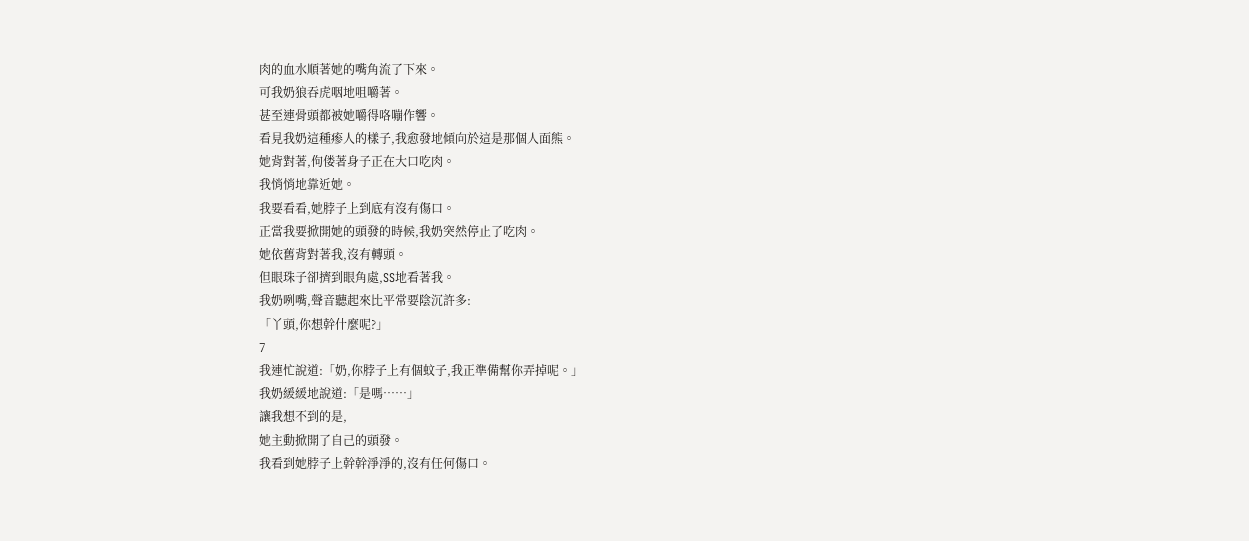肉的血水順著她的嘴角流了下來。
可我奶狼吞虎咽地咀嚼著。
甚至連骨頭都被她嚼得咯嘣作響。
看見我奶這種瘆人的樣子,我愈發地傾向於這是那個人面熊。
她背對著,佝偻著身子正在大口吃肉。
我悄悄地靠近她。
我要看看,她脖子上到底有沒有傷口。
正當我要掀開她的頭發的時候,我奶突然停止了吃肉。
她依舊背對著我,沒有轉頭。
但眼珠子卻擠到眼角處,SS地看著我。
我奶咧嘴,聲音聽起來比平常要陰沉許多:
「丫頭,你想幹什麼呢?」
7
我連忙說道:「奶,你脖子上有個蚊子,我正準備幫你弄掉呢。」
我奶緩緩地說道:「是嗎……」
讓我想不到的是,
她主動掀開了自己的頭發。
我看到她脖子上幹幹淨淨的,沒有任何傷口。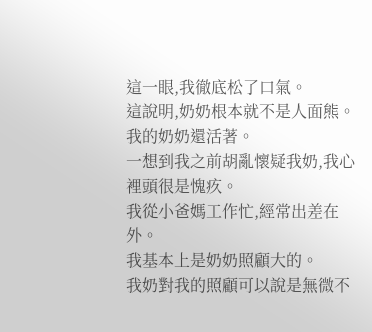這一眼,我徹底松了口氣。
這說明,奶奶根本就不是人面熊。
我的奶奶還活著。
一想到我之前胡亂懷疑我奶,我心裡頭很是愧疚。
我從小爸媽工作忙,經常出差在外。
我基本上是奶奶照顧大的。
我奶對我的照顧可以說是無微不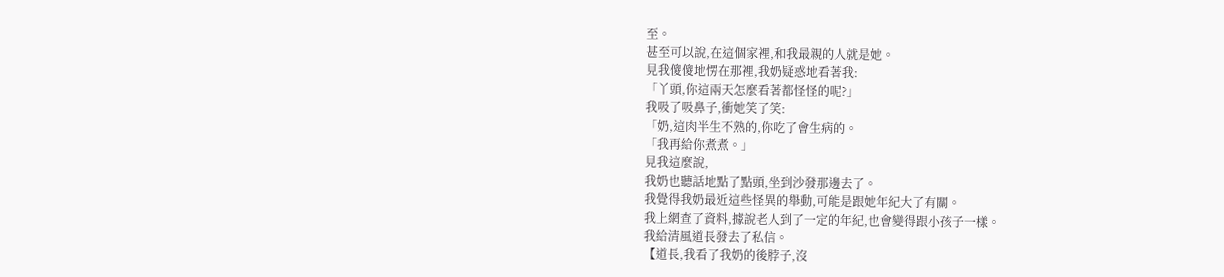至。
甚至可以說,在這個家裡,和我最親的人就是她。
見我傻傻地愣在那裡,我奶疑惑地看著我:
「丫頭,你這兩天怎麼看著都怪怪的呢?」
我吸了吸鼻子,衝她笑了笑:
「奶,這肉半生不熟的,你吃了會生病的。
「我再給你煮煮。」
見我這麼說,
我奶也聽話地點了點頭,坐到沙發那邊去了。
我覺得我奶最近這些怪異的舉動,可能是跟她年紀大了有關。
我上網查了資料,據說老人到了一定的年紀,也會變得跟小孩子一樣。
我給清風道長發去了私信。
【道長,我看了我奶的後脖子,沒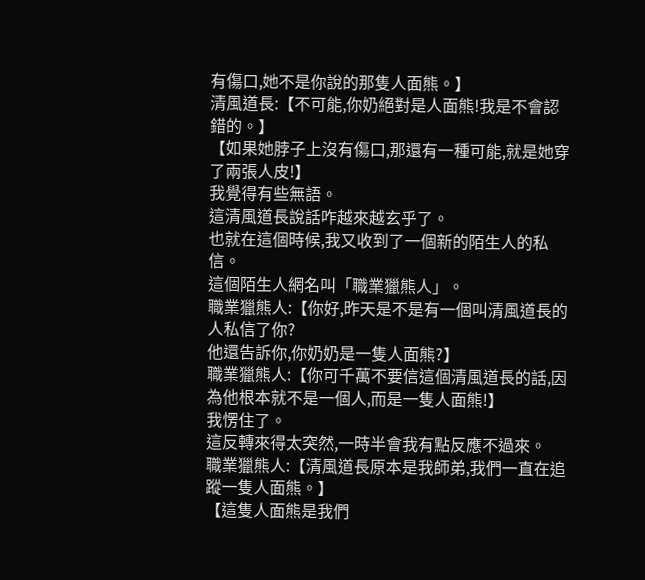有傷口,她不是你說的那隻人面熊。】
清風道長:【不可能,你奶絕對是人面熊!我是不會認錯的。】
【如果她脖子上沒有傷口,那還有一種可能,就是她穿了兩張人皮!】
我覺得有些無語。
這清風道長說話咋越來越玄乎了。
也就在這個時候,我又收到了一個新的陌生人的私信。
這個陌生人網名叫「職業獵熊人」。
職業獵熊人:【你好,昨天是不是有一個叫清風道長的人私信了你?
他還告訴你,你奶奶是一隻人面熊?】
職業獵熊人:【你可千萬不要信這個清風道長的話,因為他根本就不是一個人,而是一隻人面熊!】
我愣住了。
這反轉來得太突然,一時半會我有點反應不過來。
職業獵熊人:【清風道長原本是我師弟,我們一直在追蹤一隻人面熊。】
【這隻人面熊是我們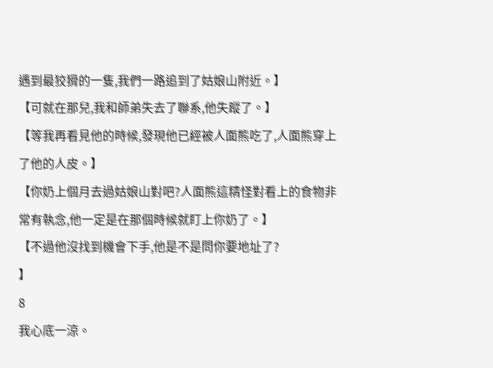遇到最狡猾的一隻,我們一路追到了姑娘山附近。】
【可就在那兒,我和師弟失去了聯系,他失蹤了。】
【等我再看見他的時候,發現他已經被人面熊吃了,人面熊穿上了他的人皮。】
【你奶上個月去過姑娘山對吧?人面熊這精怪對看上的食物非常有執念,他一定是在那個時候就盯上你奶了。】
【不過他沒找到機會下手,他是不是問你要地址了?
】
8
我心底一涼。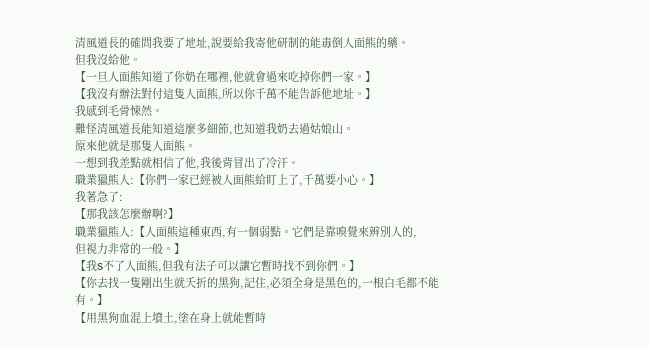清風道長的確問我要了地址,說要給我寄他研制的能毒倒人面熊的藥。
但我沒給他。
【一旦人面熊知道了你奶在哪裡,他就會過來吃掉你們一家。】
【我沒有辦法對付這隻人面熊,所以你千萬不能告訴他地址。】
我感到毛骨悚然。
難怪清風道長能知道這麼多細節,也知道我奶去過姑娘山。
原來他就是那隻人面熊。
一想到我差點就相信了他,我後背冒出了冷汗。
職業獵熊人:【你們一家已經被人面熊給盯上了,千萬要小心。】
我著急了:
【那我該怎麼辦啊?】
職業獵熊人:【人面熊這種東西,有一個弱點。它們是靠嗅覺來辨別人的,
但視力非常的一般。】
【我S不了人面熊,但我有法子可以讓它暫時找不到你們。】
【你去找一隻剛出生就夭折的黑狗,記住,必須全身是黑色的,一根白毛都不能有。】
【用黑狗血混上墳土,塗在身上就能暫時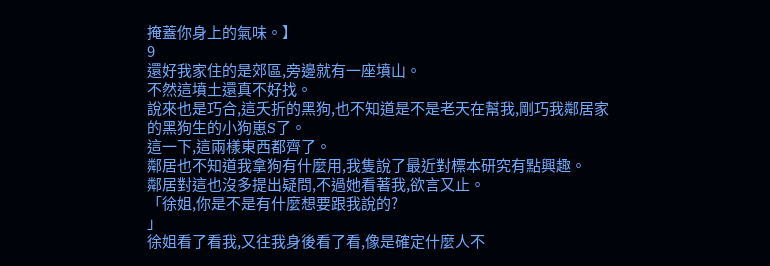掩蓋你身上的氣味。】
9
還好我家住的是郊區,旁邊就有一座墳山。
不然這墳土還真不好找。
說來也是巧合,這夭折的黑狗,也不知道是不是老天在幫我,剛巧我鄰居家的黑狗生的小狗崽S了。
這一下,這兩樣東西都齊了。
鄰居也不知道我拿狗有什麼用,我隻說了最近對標本研究有點興趣。
鄰居對這也沒多提出疑問,不過她看著我,欲言又止。
「徐姐,你是不是有什麼想要跟我說的?
」
徐姐看了看我,又往我身後看了看,像是確定什麼人不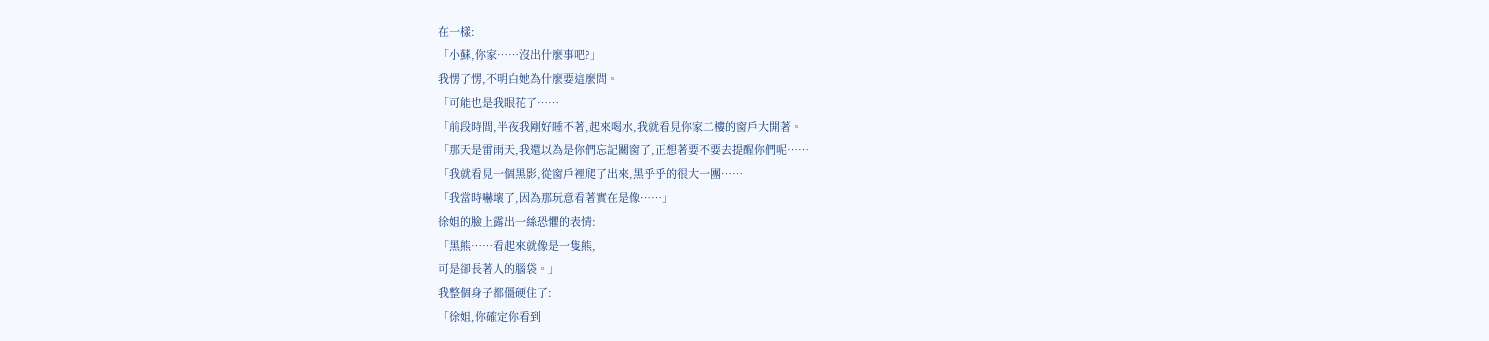在一樣:
「小蘇,你家……沒出什麼事吧?」
我愣了愣,不明白她為什麼要這麼問。
「可能也是我眼花了……
「前段時間,半夜我剛好睡不著,起來喝水,我就看見你家二樓的窗戶大開著。
「那天是雷雨天,我還以為是你們忘記關窗了,正想著要不要去提醒你們呢……
「我就看見一個黑影,從窗戶裡爬了出來,黑乎乎的很大一團……
「我當時嚇壞了,因為那玩意看著實在是像……」
徐姐的臉上露出一絲恐懼的表情:
「黑熊……看起來就像是一隻熊,
可是卻長著人的腦袋。」
我整個身子都僵硬住了:
「徐姐,你確定你看到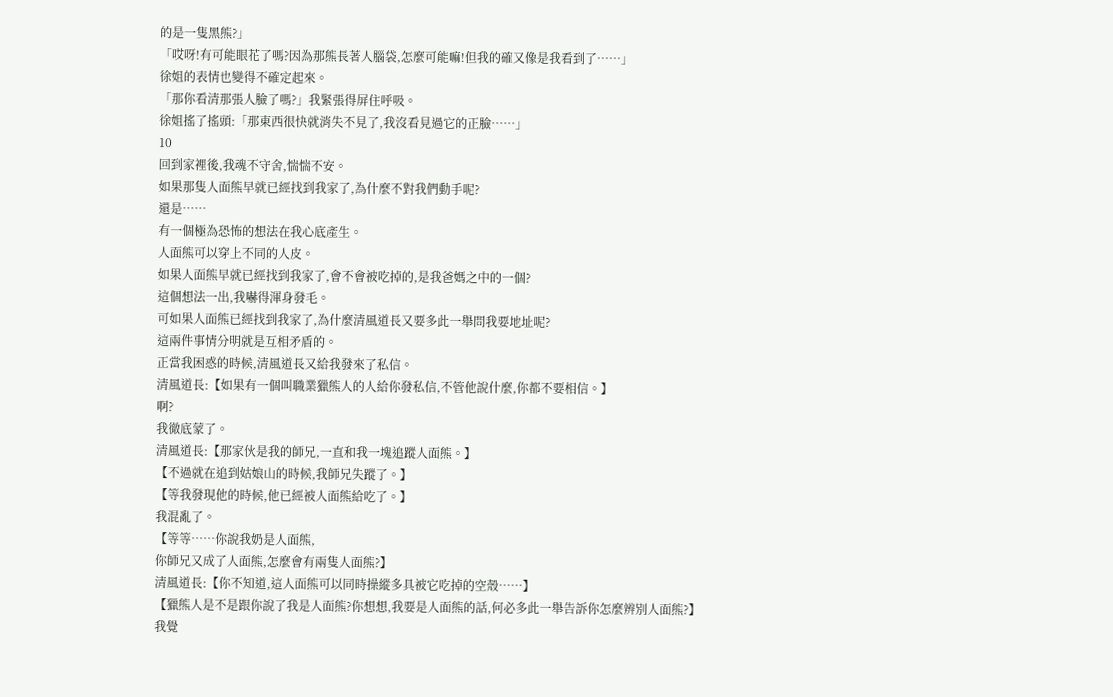的是一隻黑熊?」
「哎呀!有可能眼花了嗎?因為那熊長著人腦袋,怎麼可能嘛!但我的確又像是我看到了……」
徐姐的表情也變得不確定起來。
「那你看清那張人臉了嗎?」我緊張得屏住呼吸。
徐姐搖了搖頭:「那東西很快就消失不見了,我沒看見過它的正臉……」
10
回到家裡後,我魂不守舍,惴惴不安。
如果那隻人面熊早就已經找到我家了,為什麼不對我們動手呢?
還是……
有一個極為恐怖的想法在我心底產生。
人面熊可以穿上不同的人皮。
如果人面熊早就已經找到我家了,會不會被吃掉的,是我爸媽之中的一個?
這個想法一出,我嚇得渾身發毛。
可如果人面熊已經找到我家了,為什麼清風道長又要多此一舉問我要地址呢?
這兩件事情分明就是互相矛盾的。
正當我困惑的時候,清風道長又給我發來了私信。
清風道長:【如果有一個叫職業獵熊人的人給你發私信,不管他說什麼,你都不要相信。】
啊?
我徹底蒙了。
清風道長:【那家伙是我的師兄,一直和我一塊追蹤人面熊。】
【不過就在追到姑娘山的時候,我師兄失蹤了。】
【等我發現他的時候,他已經被人面熊給吃了。】
我混亂了。
【等等……你說我奶是人面熊,
你師兄又成了人面熊,怎麼會有兩隻人面熊?】
清風道長:【你不知道,這人面熊可以同時操縱多具被它吃掉的空殼……】
【獵熊人是不是跟你說了我是人面熊?你想想,我要是人面熊的話,何必多此一舉告訴你怎麼辨別人面熊?】
我覺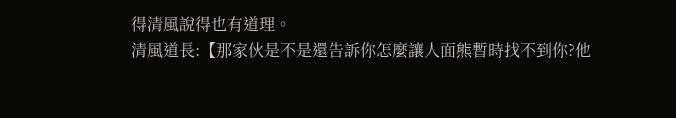得清風說得也有道理。
清風道長:【那家伙是不是還告訴你怎麼讓人面熊暫時找不到你?他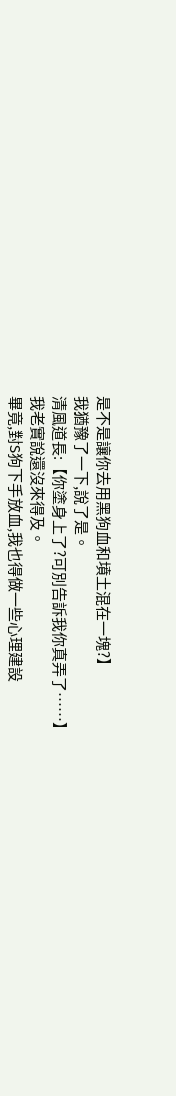是不是讓你去用黑狗血和墳土混在一塊?】
我猶豫了一下,說了是。
清風道長:【你塗身上了?可別告訴我你真弄了……】
我老實說還沒來得及。
畢竟,對S狗下手放血,我也得做一些心理建設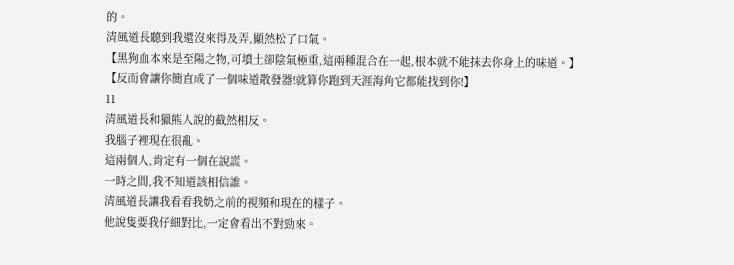的。
清風道長聽到我還沒來得及弄,顯然松了口氣。
【黑狗血本來是至陽之物,可墳土卻陰氣極重,這兩種混合在一起,根本就不能抹去你身上的味道。】
【反而會讓你簡直成了一個味道散發器!就算你跑到天涯海角它都能找到你!】
11
清風道長和獵熊人說的截然相反。
我腦子裡現在很亂。
這兩個人,肯定有一個在說謊。
一時之間,我不知道該相信誰。
清風道長讓我看看我奶之前的視頻和現在的樣子。
他說隻要我仔細對比,一定會看出不對勁來。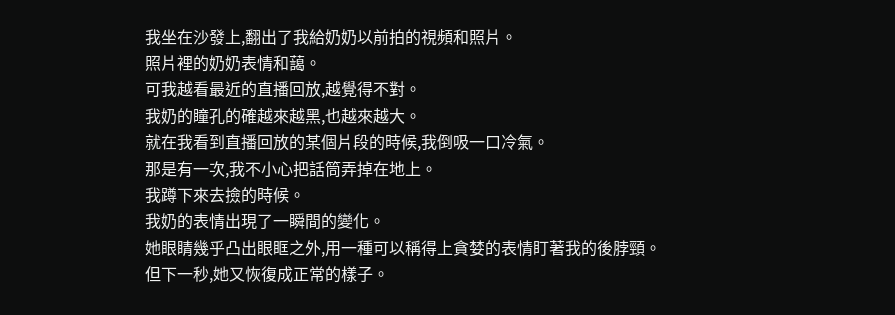我坐在沙發上,翻出了我給奶奶以前拍的視頻和照片。
照片裡的奶奶表情和藹。
可我越看最近的直播回放,越覺得不對。
我奶的瞳孔的確越來越黑,也越來越大。
就在我看到直播回放的某個片段的時候,我倒吸一口冷氣。
那是有一次,我不小心把話筒弄掉在地上。
我蹲下來去撿的時候。
我奶的表情出現了一瞬間的變化。
她眼睛幾乎凸出眼眶之外,用一種可以稱得上貪婪的表情盯著我的後脖頸。
但下一秒,她又恢復成正常的樣子。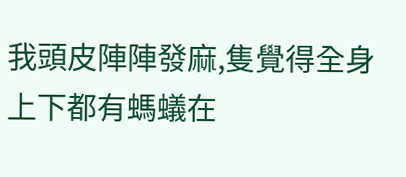我頭皮陣陣發麻,隻覺得全身上下都有螞蟻在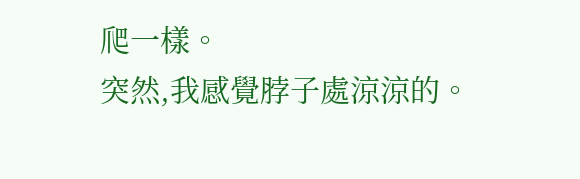爬一樣。
突然,我感覺脖子處涼涼的。